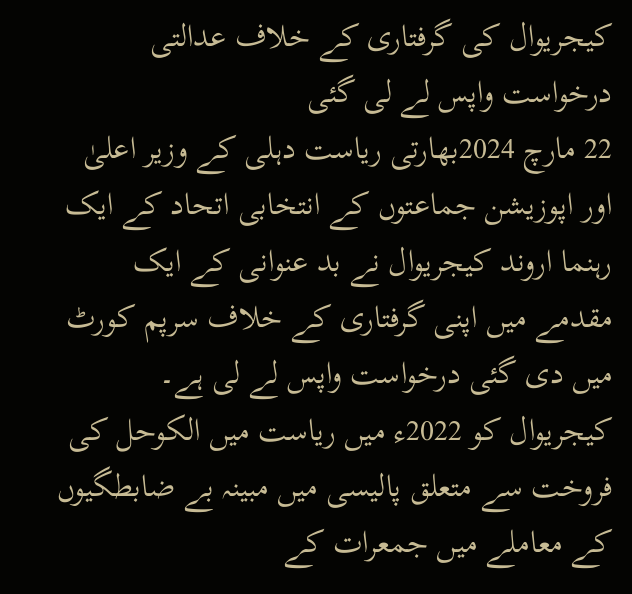کیجریوال کی گرفتاری کے خلاف عدالتی درخواست واپس لے لی گئی
22 مارچ 2024بھارتی ریاست دہلی کے وزیر اعلیٰ اور اپوزیشن جماعتوں کے انتخابی اتحاد کے ایک رہنما اروند کیجریوال نے بد عنوانی کے ایک مقدمے میں اپنی گرفتاری کے خلاف سرپم کورٹ میں دی گئی درخواست واپس لے لی ہے۔ کیجریوال کو 2022ء میں ریاست میں الکوحل کی فروخت سے متعلق پالیسی میں مبینہ بے ضابطگیوں کے معاملے میں جمعرات کے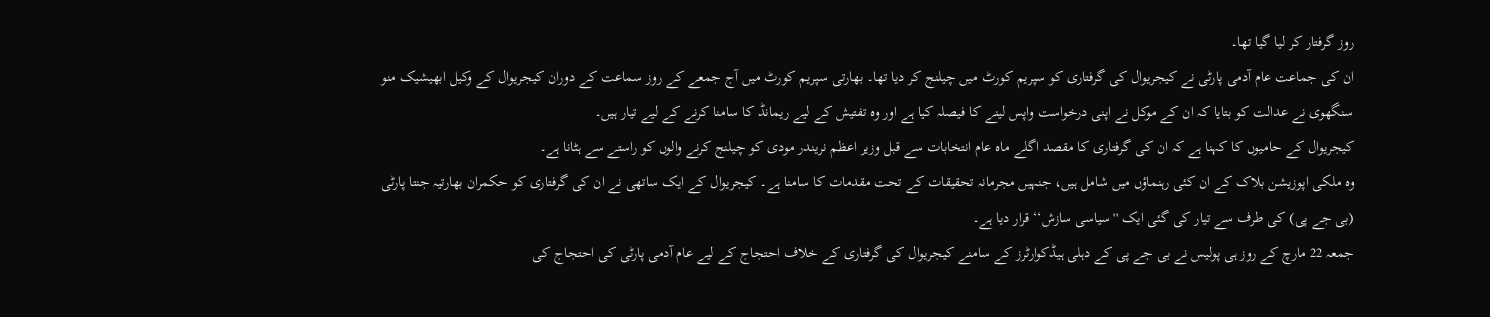روز گرفتار کر لیا گیا تھا۔
ان کی جماعت عام آدمی پارٹی نے کیجریوال کی گرفتاری کو سپریم کورٹ میں چیلنج کر دیا تھا۔ بھارتی سپریم کورٹ میں آج جمعے کے روز سماعت کے دوران کیجریوال کے وکیل ابھیشیک منو سنگھوی نے عدالت کو بتایا کہ ان کے موکل نے اپنی درخواست واپس لینے کا فیصلہ کیا ہے اور وہ تفتیش کے لیے ریمانڈ کا سامنا کرنے کے لیے تیار ہیں۔
کیجریوال کے حامیوں کا کہنا ہے کہ ان کی گرفتاری کا مقصد اگلے ماہ عام انتخابات سے قبل وزیر اعظم نریندر مودی کو چیلنج کرنے والوں کو راستے سے ہٹانا ہے۔
وہ ملکی اپوزیشن بلاک کے ان کئی رہنماؤں میں شامل ہیں، جنہیں مجرمانہ تحقیقات کے تحت مقدمات کا سامنا ہے۔ کیجریوال کے ایک ساتھی نے ان کی گرفتاری کو حکمران بھارتیہ جنتا پارٹی (بی جے پی) کی طرف سے تیار کی گئی ایک ''سیاسی سازش‘‘ قرار دیا ہے۔
جمعہ 22 مارچ کے روز ہی پولیس نے بی جے پی کے دہلی ہیڈکوارٹرز کے سامنے کیجریوال کی گرفتاری کے خلاف احتجاج کے لیے عام آدمی پارٹی کی احتجاج کی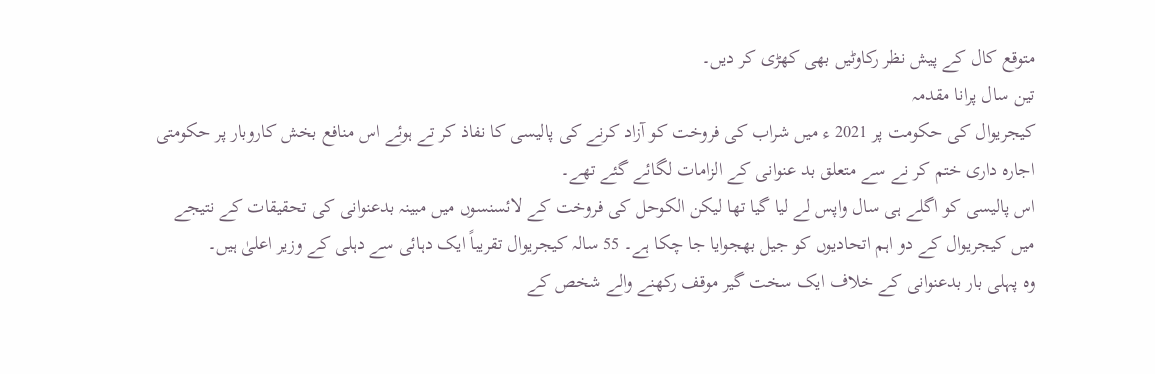متوقع کال کے پیش نظر رکاوٹیں بھی کھڑی کر دیں۔
تین سال پرانا مقدمہ
کیجریوال کی حکومت پر 2021 ء میں شراب کی فروخت کو آزاد کرنے کی پالیسی کا نفاذ کر تے ہوئے اس منافع بخش کاروبار پر حکومتی اجارہ داری ختم کر نے سے متعلق بد عنوانی کے الزامات لگائے گئے تھے۔
اس پالیسی کو اگلے ہی سال واپس لے لیا گیا تھا لیکن الکوحل کی فروخت کے لائسنسوں میں مبینہ بدعنوانی کی تحقیقات کے نتیجے میں کیجریوال کے دو اہم اتحادیوں کو جیل بھجوایا جا چکا ہے۔ 55 سالہ کیجریوال تقریباً ایک دہائی سے دہلی کے وزیر اعلیٰ ہیں۔
وہ پہلی بار بدعنوانی کے خلاف ایک سخت گیر موقف رکھنے والے شخص کے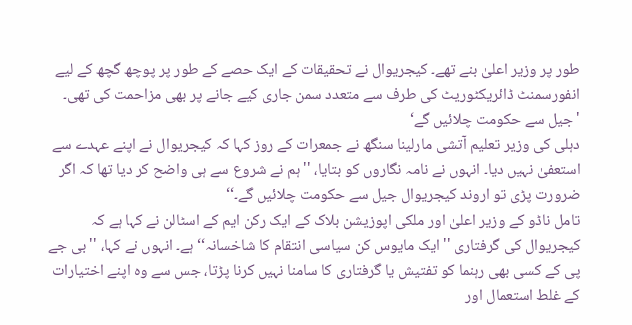طور پر وزیر اعلیٰ بنے تھے۔ کیجریوال نے تحقیقات کے ایک حصے کے طور پر پوچھ گچھ کے لیے انفورسمنٹ ڈائریکٹوریٹ کی طرف سے متعدد سمن جاری کیے جانے پر بھی مزاحمت کی تھی۔
'جیل سے حکومت چلائیں گے‘
دہلی کی وزیر تعلیم آتشی مارلینا سنگھ نے جمعرات کے روز کہا کہ کیجریوال نے اپنے عہدے سے استعفیٰ نہیں دیا۔ انہوں نے نامہ نگاروں کو بتایا، ''ہم نے شروع سے ہی واضح کر دیا تھا کہ اگر ضرورت پڑی تو اروند کیجریوال جیل سے حکومت چلائیں گے۔‘‘
تامل ناڈو کے وزیر اعلیٰ اور ملکی اپوزیشن بلاک کے ایک رکن ایم کے اسٹالن نے کہا ہے کہ کیجریوال کی گرفتاری ''ایک مایوس کن سیاسی انتقام کا شاخسانہ‘‘ہے۔ انہوں نے کہا، ''بی جے پی کے کسی بھی رہنما کو تفتیش یا گرفتاری کا سامنا نہیں کرنا پڑتا، جس سے وہ اپنے اختیارات کے غلط استعمال اور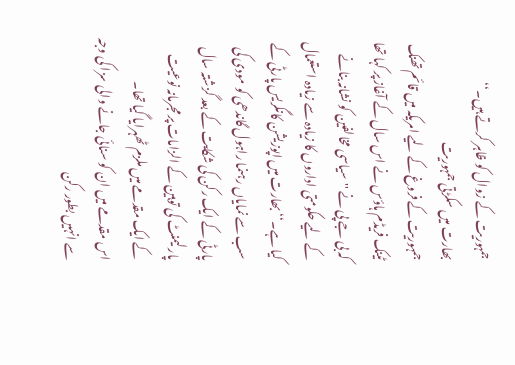جمہوریت کے زوال کو ظاہر کرتے ہیں۔‘‘
بھارت میں سکڑتی جمہوریت
جمہوریت کے فروغ کے لیے امریکہ میں قائم تھنک ٹینک فریڈم ہاؤس نے اس سال کے آغاز پر کہا تھا کہ بی جے پی نے ''سیاسی مخالفین کو نشانہ بنانے کے لیے حکومتی اداروں کا زیادہ سے زیادہ استعمال کیا ہے۔‘‘ بھارت میں اپوزیشن کانگریس پارٹی کے سب سے نمایاں رہنما راہول گاندھی کو مودی کی پارٹی کے ایک رکن کی شکایت کے بعد گزشتہ سال پارلیمنٹ کی توہین کے الزامات پر مجرمانہ نوعیت کے ایک مقدمے میں ملزم ٹھہرایا گیا تھا۔
اس مقدمے میں ان کو سنائی جانے والی سزا کی وجہ سے انہیں بطور رکن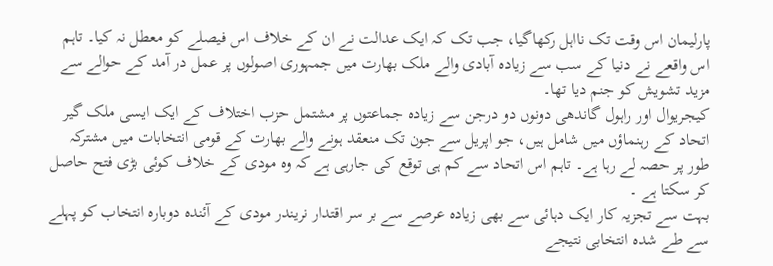پارلیمان اس وقت تک نااہل رکھاگیا، جب تک کہ ایک عدالت نے ان کے خلاف اس فیصلے کو معطل نہ کیا۔ تاہم اس واقعے نے دنیا کے سب سے زیادہ آبادی والے ملک بھارت میں جمہوری اصولوں پر عمل در آمد کے حوالے سے مزید تشویش کو جنم دیا تھا۔
کیجریوال اور راہول گاندھی دونوں دو درجن سے زیادہ جماعتوں پر مشتمل حزب اختلاف کے ایک ایسی ملک گیر اتحاد کے رہنماؤں میں شامل ہیں، جو اپریل سے جون تک منعقد ہونے والے بھارت کے قومی انتخابات میں مشترکہ طور پر حصہ لے رہا ہے۔ تاہم اس اتحاد سے کم ہی توقع کی جارہی ہے کہ وہ مودی کے خلاف کوئی بڑی فتح حاصل کر سکتا ہے ۔
بہت سے تجزیہ کار ایک دہائی سے بھی زیادہ عرصے سے بر سر اقتدار نریندر مودی کے آئندہ دوبارہ انتخاب کو پہلے سے طے شدہ انتخابی نتیجے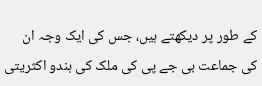کے طور پر دیکھتے ہیں، جس کی ایک وجہ ان کی جماعت بی جے پی کی ملک کی ہندو اکثریتی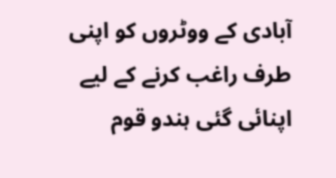آبادی کے ووٹروں کو اپنی طرف راغب کرنے کے لیے اپنائی گئی ہندو قوم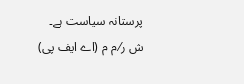پرستانہ سیاست ہے۔
ش ر⁄ م م (اے ایف پی)